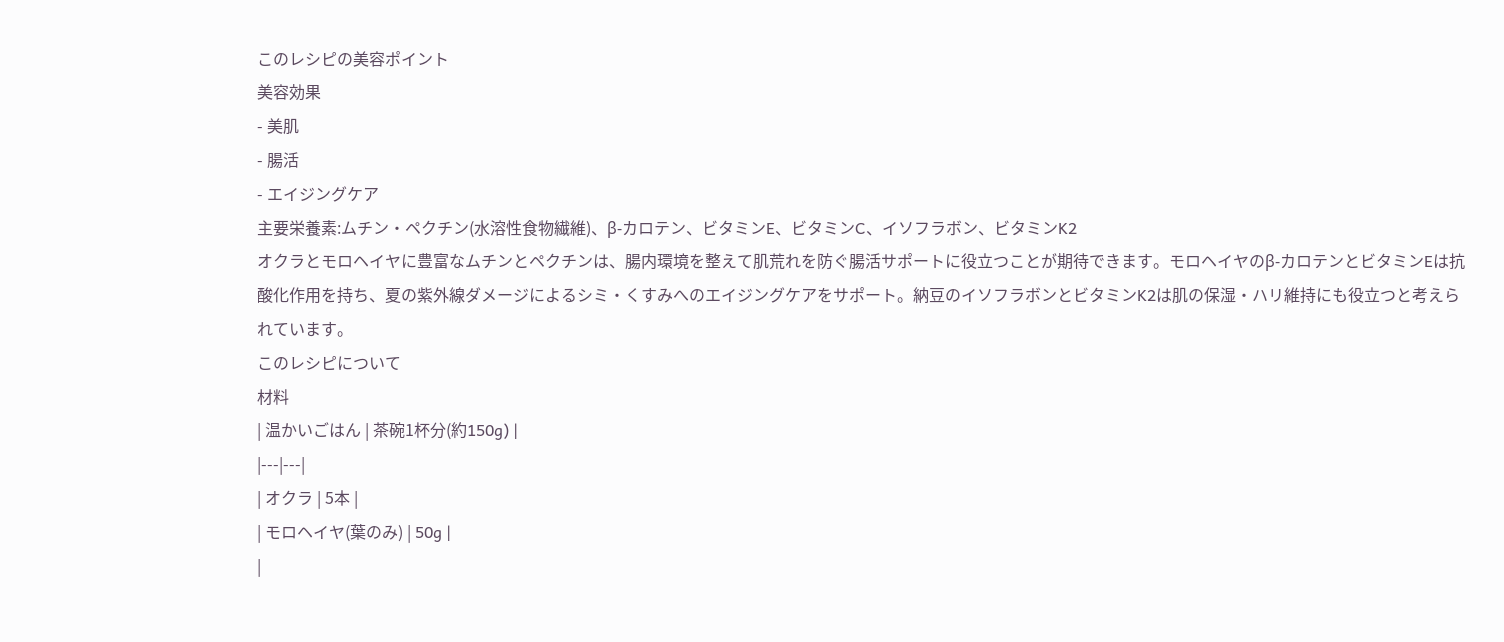このレシピの美容ポイント
美容効果
- 美肌
- 腸活
- エイジングケア
主要栄養素:ムチン・ペクチン(水溶性食物繊維)、β-カロテン、ビタミンE、ビタミンC、イソフラボン、ビタミンK2
オクラとモロヘイヤに豊富なムチンとペクチンは、腸内環境を整えて肌荒れを防ぐ腸活サポートに役立つことが期待できます。モロヘイヤのβ-カロテンとビタミンEは抗酸化作用を持ち、夏の紫外線ダメージによるシミ・くすみへのエイジングケアをサポート。納豆のイソフラボンとビタミンK2は肌の保湿・ハリ維持にも役立つと考えられています。
このレシピについて
材料
| 温かいごはん | 茶碗1杯分(約150g) |
|---|---|
| オクラ | 5本 |
| モロヘイヤ(葉のみ) | 50g |
|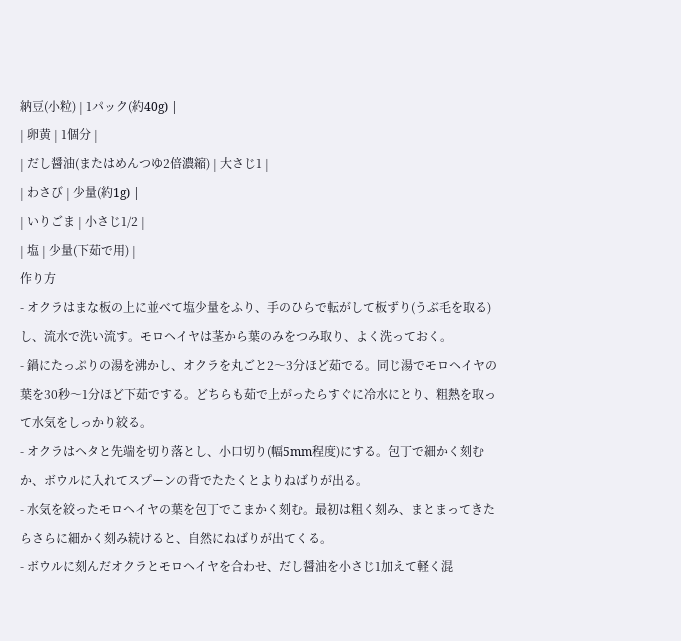納豆(小粒) | 1パック(約40g) |
| 卵黄 | 1個分 |
| だし醤油(またはめんつゆ2倍濃縮) | 大さじ1 |
| わさび | 少量(約1g) |
| いりごま | 小さじ1/2 |
| 塩 | 少量(下茹で用) |
作り方
- オクラはまな板の上に並べて塩少量をふり、手のひらで転がして板ずり(うぶ毛を取る)し、流水で洗い流す。モロヘイヤは茎から葉のみをつみ取り、よく洗っておく。
- 鍋にたっぷりの湯を沸かし、オクラを丸ごと2〜3分ほど茹でる。同じ湯でモロヘイヤの葉を30秒〜1分ほど下茹でする。どちらも茹で上がったらすぐに冷水にとり、粗熱を取って水気をしっかり絞る。
- オクラはヘタと先端を切り落とし、小口切り(幅5mm程度)にする。包丁で細かく刻むか、ボウルに入れてスプーンの背でたたくとよりねばりが出る。
- 水気を絞ったモロヘイヤの葉を包丁でこまかく刻む。最初は粗く刻み、まとまってきたらさらに細かく刻み続けると、自然にねばりが出てくる。
- ボウルに刻んだオクラとモロヘイヤを合わせ、だし醤油を小さじ1加えて軽く混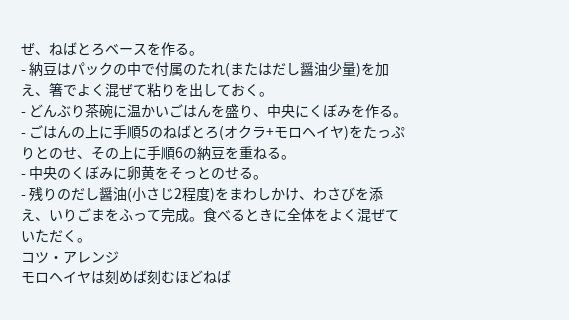ぜ、ねばとろベースを作る。
- 納豆はパックの中で付属のたれ(またはだし醤油少量)を加え、箸でよく混ぜて粘りを出しておく。
- どんぶり茶碗に温かいごはんを盛り、中央にくぼみを作る。
- ごはんの上に手順5のねばとろ(オクラ+モロヘイヤ)をたっぷりとのせ、その上に手順6の納豆を重ねる。
- 中央のくぼみに卵黄をそっとのせる。
- 残りのだし醤油(小さじ2程度)をまわしかけ、わさびを添え、いりごまをふって完成。食べるときに全体をよく混ぜていただく。
コツ・アレンジ
モロヘイヤは刻めば刻むほどねば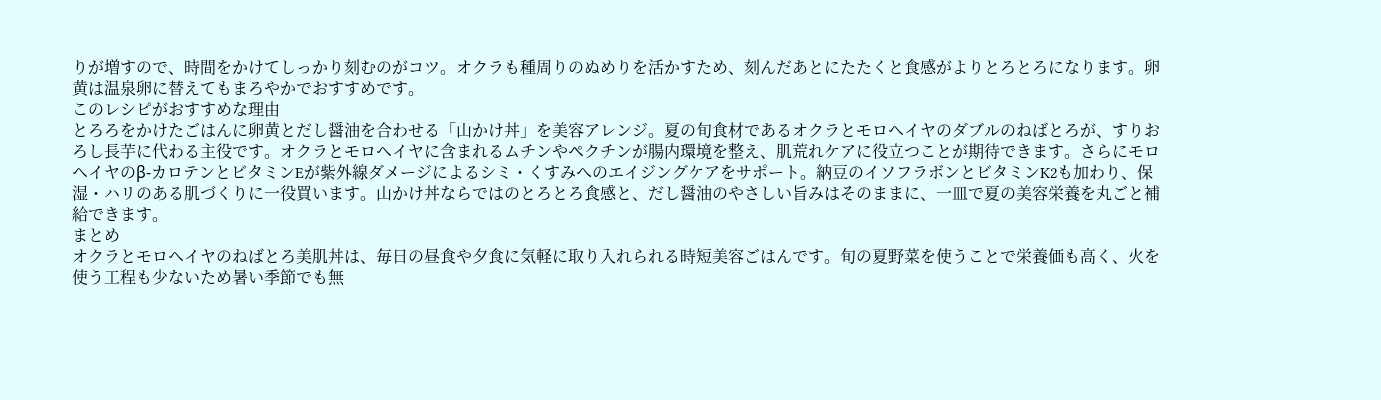りが増すので、時間をかけてしっかり刻むのがコツ。オクラも種周りのぬめりを活かすため、刻んだあとにたたくと食感がよりとろとろになります。卵黄は温泉卵に替えてもまろやかでおすすめです。
このレシピがおすすめな理由
とろろをかけたごはんに卵黄とだし醤油を合わせる「山かけ丼」を美容アレンジ。夏の旬食材であるオクラとモロヘイヤのダブルのねばとろが、すりおろし長芋に代わる主役です。オクラとモロヘイヤに含まれるムチンやペクチンが腸内環境を整え、肌荒れケアに役立つことが期待できます。さらにモロヘイヤのβ-カロテンとビタミンEが紫外線ダメージによるシミ・くすみへのエイジングケアをサポート。納豆のイソフラボンとビタミンK2も加わり、保湿・ハリのある肌づくりに一役買います。山かけ丼ならではのとろとろ食感と、だし醤油のやさしい旨みはそのままに、一皿で夏の美容栄養を丸ごと補給できます。
まとめ
オクラとモロヘイヤのねばとろ美肌丼は、毎日の昼食や夕食に気軽に取り入れられる時短美容ごはんです。旬の夏野菜を使うことで栄養価も高く、火を使う工程も少ないため暑い季節でも無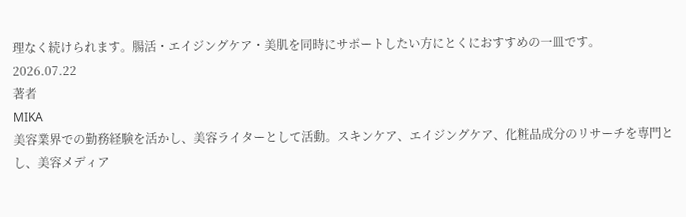理なく続けられます。腸活・エイジングケア・美肌を同時にサポートしたい方にとくにおすすめの一皿です。
2026.07.22
著者
MIKA
美容業界での勤務経験を活かし、美容ライターとして活動。スキンケア、エイジングケア、化粧品成分のリサーチを専門とし、美容メディア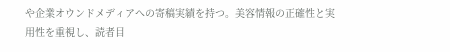や企業オウンドメディアへの寄稿実績を持つ。美容情報の正確性と実用性を重視し、読者目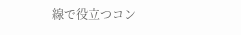線で役立つコン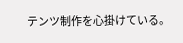テンツ制作を心掛けている。